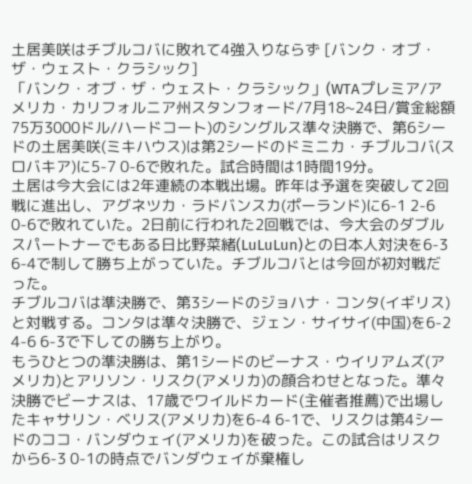土居美咲はチブルコバに敗れて4強入りならず [バンク・オブ・ザ・ウェスト・クラシック]
「バンク・オブ・ザ・ウェスト・クラシック」(WTAプレミア/アメリカ・カリフォルニア州スタンフォード/7月18~24日/賞金総額75万3000ドル/ハードコート)のシングルス準々決勝で、第6シードの土居美咲(ミキハウス)は第2シードのドミニカ・チブルコバ(スロバキア)に5-7 0-6で敗れた。試合時間は1時間19分。
土居は今大会には2年連続の本戦出場。昨年は予選を突破して2回戦に進出し、アグネツカ・ラドバンスカ(ポーランド)に6-1 2-6 0-6で敗れていた。2日前に行われた2回戦では、今大会のダブルスパートナーでもある日比野菜緒(LuLuLun)との日本人対決を6-3 6-4で制して勝ち上がっていた。チブルコバとは今回が初対戦だった。
チブルコバは準決勝で、第3シードのジョハナ・コンタ(イギリス)と対戦する。コンタは準々決勝で、ジェン・サイサイ(中国)を6-2 4-6 6-3で下しての勝ち上がり。
もうひとつの準決勝は、第1シードのビーナス・ウイリアムズ(アメリカ)とアリソン・リスク(アメリカ)の顔合わせとなった。準々決勝でビーナスは、17歳でワイルドカード(主催者推薦)で出場したキャサリン・ベリス(アメリカ)を6-4 6-1で、リスクは第4シードのココ・バンダウェイ(アメリカ)を破った。この試合はリスクから6-3 0-1の時点でバンダウェイが棄権し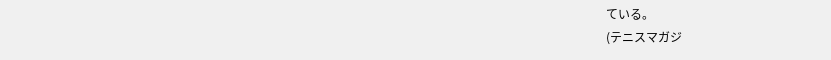ている。
(テニスマガジ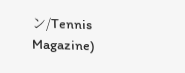ン/Tennis Magazine)